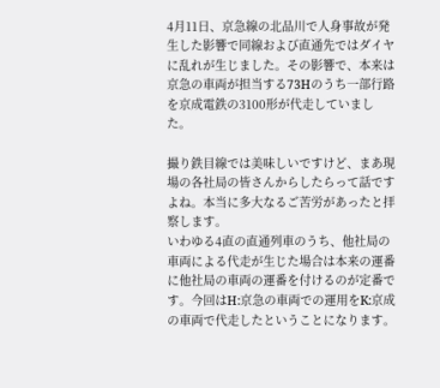4月11日、京急線の北品川で人身事故が発生した影響で同線および直通先ではダイヤに乱れが生じました。その影響で、本来は京急の車両が担当する73Hのうち一部行路を京成電鉄の3100形が代走していました。

撮り鉄目線では美味しいですけど、まあ現場の各社局の皆さんからしたらって話ですよね。本当に多大なるご苦労があったと拝察します。
いわゆる4直の直通列車のうち、他社局の車両による代走が生じた場合は本来の運番に他社局の車両の運番を付けるのが定番です。今回はH:京急の車両での運用をK:京成の車両で代走したということになります。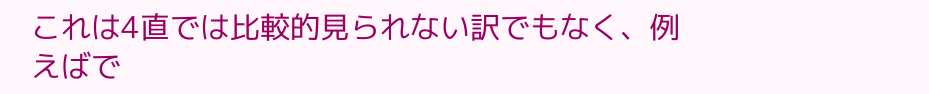これは4直では比較的見られない訳でもなく、例えばで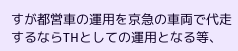すが都営車の運用を京急の車両で代走するならTHとしての運用となる等、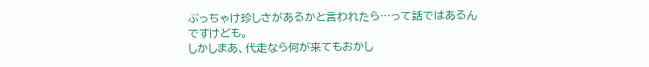ぶっちゃけ珍しさがあるかと言われたら…って話ではあるんですけども。
しかしまあ、代走なら何が来てもおかし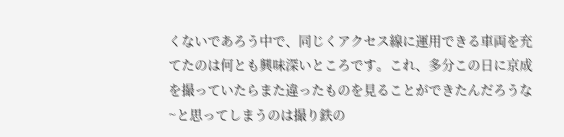くないであろう中で、同じくアクセス線に運用できる車両を充てたのは何とも興味深いところです。これ、多分この日に京成を撮っていたらまた違ったものを見ることができたんだろうな~と思ってしまうのは撮り鉄の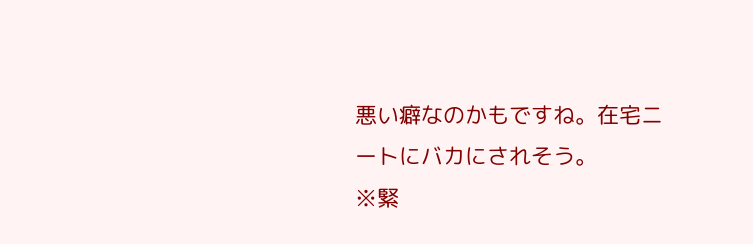悪い癖なのかもですね。在宅ニートにバカにされそう。
※緊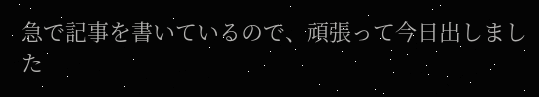急で記事を書いているので、頑張って今日出しました